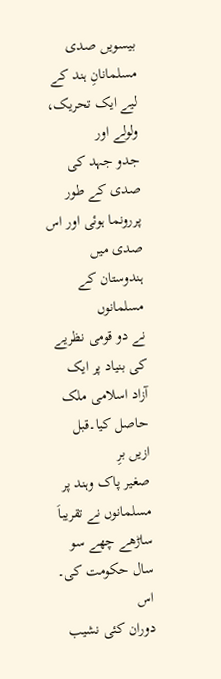بیسویں صدی مسلمانانِ ہند کے لیے ایک تحریک، ولولے اور
جدو جہد کی صدی کے طور پررونما ہوئی اور اس صدی میں ہندوستان کے مسلمانوں
نے دو قومی نظریے کی بنیاد پر ایک آزاد اسلامی ملک حاصل کیا۔قبل ازیں برِ
صغیر پاک وہند پر مسلمانوں نے تقریباَ ساڑھے چھے سو سال حکومت کی۔ اس
دوران کئی نشیب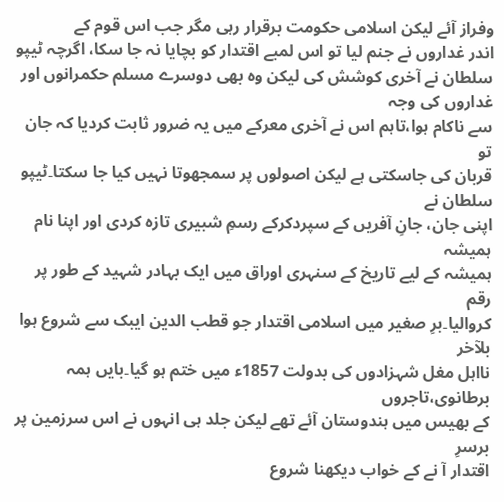وفراز آئے لیکن اسلامی حکومت برقرار رہی مگر جب اس قوم کے
اندر غداروں نے جنم لیا تو اس لمبے اقتدار کو بچایا نہ جا سکا، اگرچہ ٹیپو
سلطان نے آخری کوشش کی لیکن وہ بھی دوسرے مسلم حکمرانوں اور غداروں کی وجہ
سے ناکام ہوا،تاہم اس نے آخری معرکے میں یہ ضرور ثابت کردیا کہ جان تو
قربان کی جاسکتی ہے لیکن اصولوں پر سمجھوتا نہیں کیا جا سکتا۔ٹیپو سلطان نے
اپنی جان، جانِ آفریں کے سپردکرکے رسمِ شبیری تازہ کردی اور اپنا نام ہمیشہ
ہمیشہ کے لیے تاریخ کے سنہری اوراق میں ایک بہادر شہید کے طور پر رقم
کروالیا۔برِ صغیر میں اسلامی اقتدار جو قطب الدین ایبک سے شروع ہوا بلآخر
نااہل مغل شہزادوں کی بدولت 1857ء میں ختم ہو گیا۔بایں ہمہ برطانوی،تاجروں
کے بھیس میں ہندوستان آئے تھے لیکن جلد ہی انہوں نے اس سرزمین پر برسرِ
اقتدار آ نے کے خواب دیکھنا شروع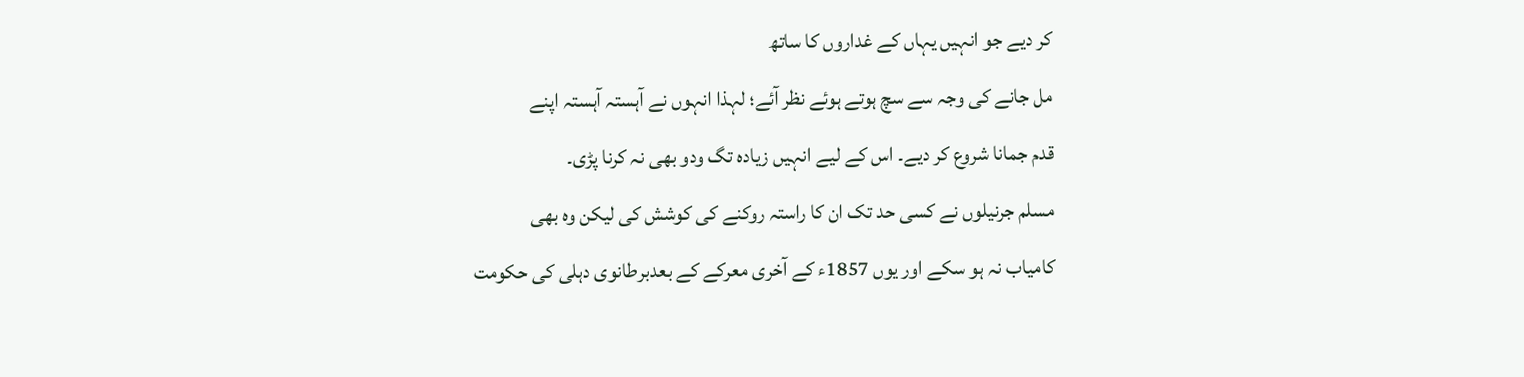کر دیے جو انہیں یہاں کے غداروں کا ساتھ
مل جانے کی وجہ سے سچ ہوتے ہوئے نظر آئے؛ لہذا انہوں نے آہستہ آہستہ اپنے
قدم جمانا شروع کر دیے۔ اس کے لیے انہیں زیادہ تگ ودو بھی نہ کرنا پڑی۔
مسلم جرنیلوں نے کسی حد تک ان کا راستہ روکنے کی کوشش کی لیکن وہ بھی
کامیاب نہ ہو سکے اور یوں 1857ء کے آخری معرکے کے بعدبرطانوی دہلی کی حکومت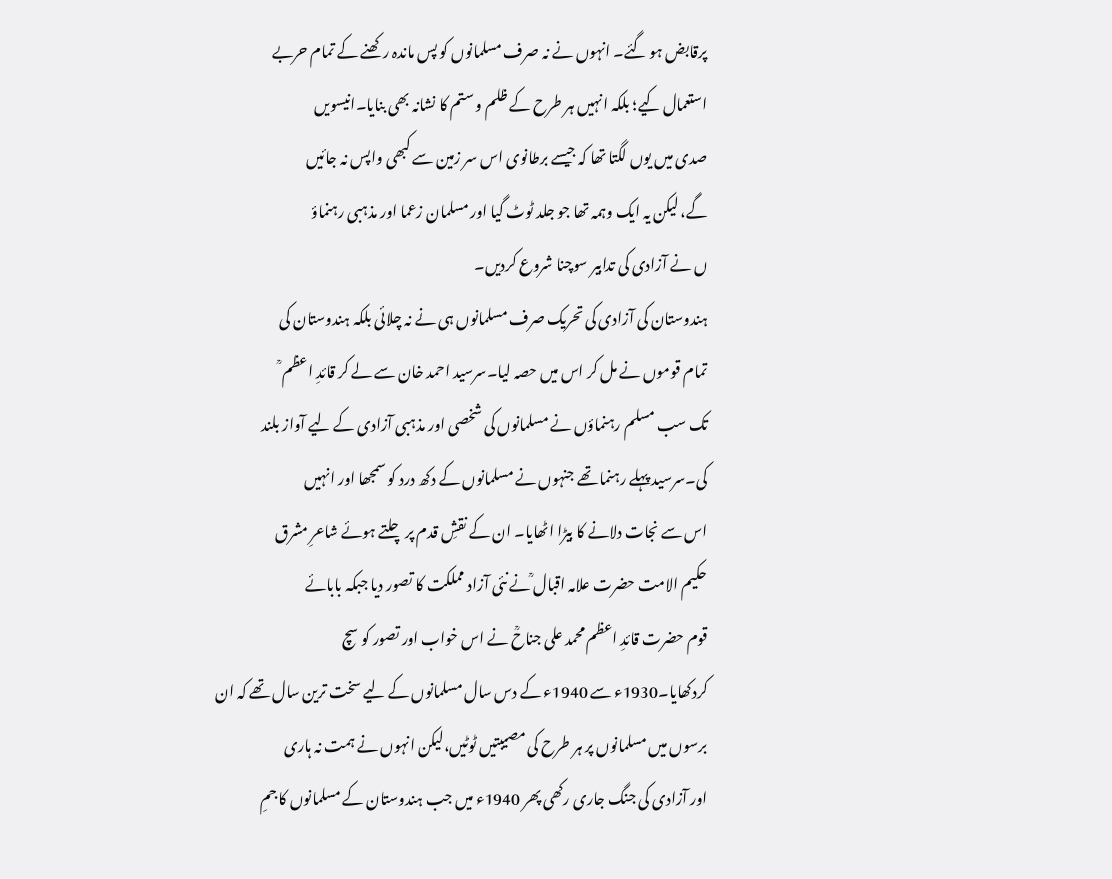پرقابض ہو گئے۔ انہوں نے نہ صرف مسلمانوں کو پس ماندہ رکھنے کے تمام حربے
استعمال کیے؛ بلکہ انہیں ہر طرح کے ظلم و ستم کا نشانہ بھی بنایا۔انیسویں
صدی میں یوں لگتا تھا کہ جیسے برطانوی اس سر زمین سے کبھی واپس نہ جائیں
گے، لیکن یہ ایک وہمہ تھا جو جلد ٹوٹ گیا اور مسلمان زعما اور مذہبی رہنماؤ
ں نے آزادی کی تدابیر سوچنا شروع کردیں۔
ہندوستان کی آزادی کی تحریک صرف مسلمانوں ہی نے نہ چلائی بلکہ ہندوستان کی
تمام قوموں نے مل کر اس میں حصہ لیا۔سرسید احمد خان سے لے کر قائدِ اعظم ؒ
تک سب مسلم رہنماؤں نے مسلمانوں کی شخصی اور مذہبی آزادی کے لیے آواز بلند
کی۔سرسید پہلے رہنما تھے جنہوں نے مسلمانوں کے دکھ درد کو سمجھا اور انہیں
اس سے نجات دلانے کا بیڑا اٹھایا۔ ان کے نقشِ قدم پر چلتے ہوئے شاعرِ مشرق
حکیم الامت حضرت علامہ اقبال ؒنے نئی آزاد مملکت کا تصور دیا جبکہ بابائے
قوم حضرت قائدِ اعظم محمد علی جناحؒ نے اس خواب اور تصور کو سچ
کردکھایا۔1930ء سے 1940ء کے دس سال مسلمانوں کے لیے سخت ترین سال تھے کہ ان
برسوں میں مسلمانوں پر ہر طرح کی مصیبتیں ٹوٹیں،لیکن انہوں نے ہمت نہ ہاری
اور آزادی کی جنگ جاری رکھی پھر 1940ء میں جب ہندوستان کے مسلمانوں کا جمِ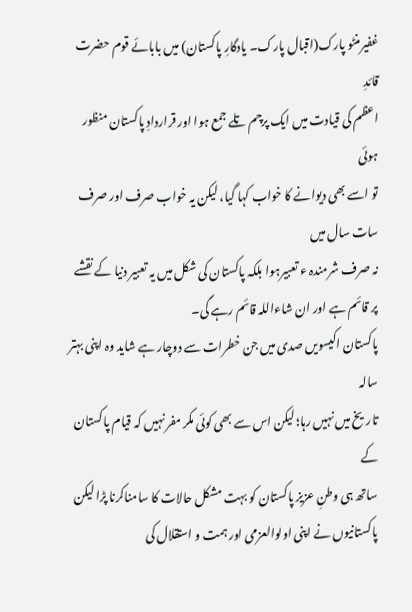غفیرمنٹو پارک(اقبال پارک۔ یادگارِ پاکستان) میں بابائے قوم حضرت قائدِ
اعظم کی قیادت میں ایک پرچم تلے جمع ہوا اور قراردادِ پاکستان منظور ہوئی
تو اسے بھی دیوانے کا خواب کہا گیا، لیکن یہ خواب صرف اور صرف سات سال میں
نہ صرف شرمندہ ء تعبیرہوا بلکہ پاکستان کی شکل میں یہ تعبیر دنیا کے نقشے
پر قائم ہے اور ان شاءاللہ قائم رہے گی۔
پاکستان اکیسویں صدی میں جن خطرات سے دوچار ہے شاید وہ اپنی بہتر سالہ
تاریخ میں نہیں رہا؛ لیکن اس سے بھی کوئی مکر مفر نہیں کہ قیام پاکستان کے
ساتھ ہی وطنِ عزیز پاکستان کو بہت مشکل حالات کا سامناکرنا پڑا لیکن
پاکستانیوں نے اپنی اولوالعزمی اور ہمت و استقلال کی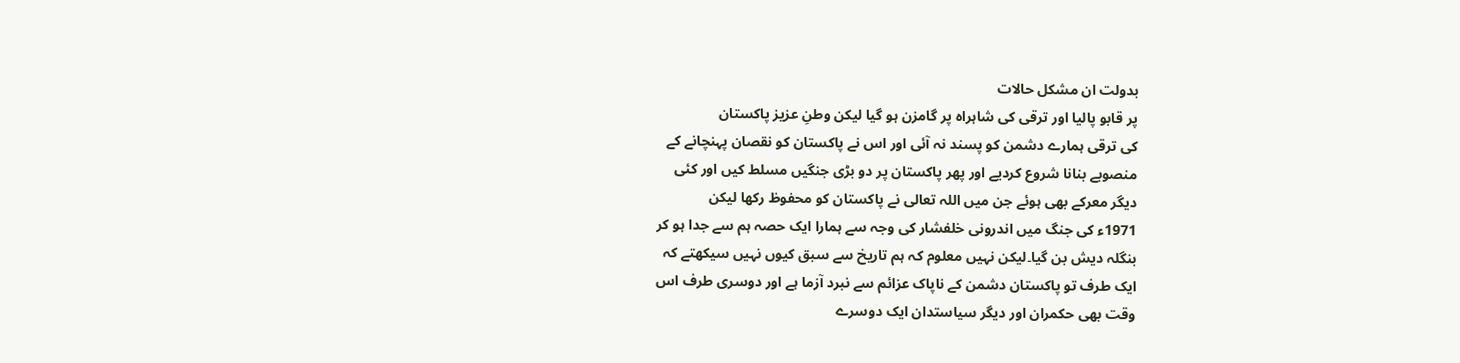بدولت ان مشکل حالات
پر قابو پالیا اور ترقی کی شاہراہ پر گامزن ہو گیا لیکن وطنِ عزیز پاکستان
کی ترقی ہمارے دشمن کو پسند نہ آئی اور اس نے پاکستان کو نقصان پہنچانے کے
منصوبے بنانا شروع کردیے اور پھر پاکستان پر دو بڑی جنگیں مسلط کیں اور کئی
دیگر معرکے بھی ہوئے جن میں اللہ تعالی نے پاکستان کو محفوظ رکھا لیکن
1971ء کی جنگ میں اندرونی خلفشار کی وجہ سے ہمارا ایک حصہ ہم سے جدا ہو کر
بنگلہ دیش بن گیا۔لیکن نہیں معلوم کہ ہم تاریخ سے سبق کیوں نہیں سیکھتے کہ
ایک طرف تو پاکستان دشمن کے ناپاک عزائم سے نبرد آزما ہے اور دوسری طرف اس
وقت بھی حکمران اور دیگر سیاستدان ایک دوسرے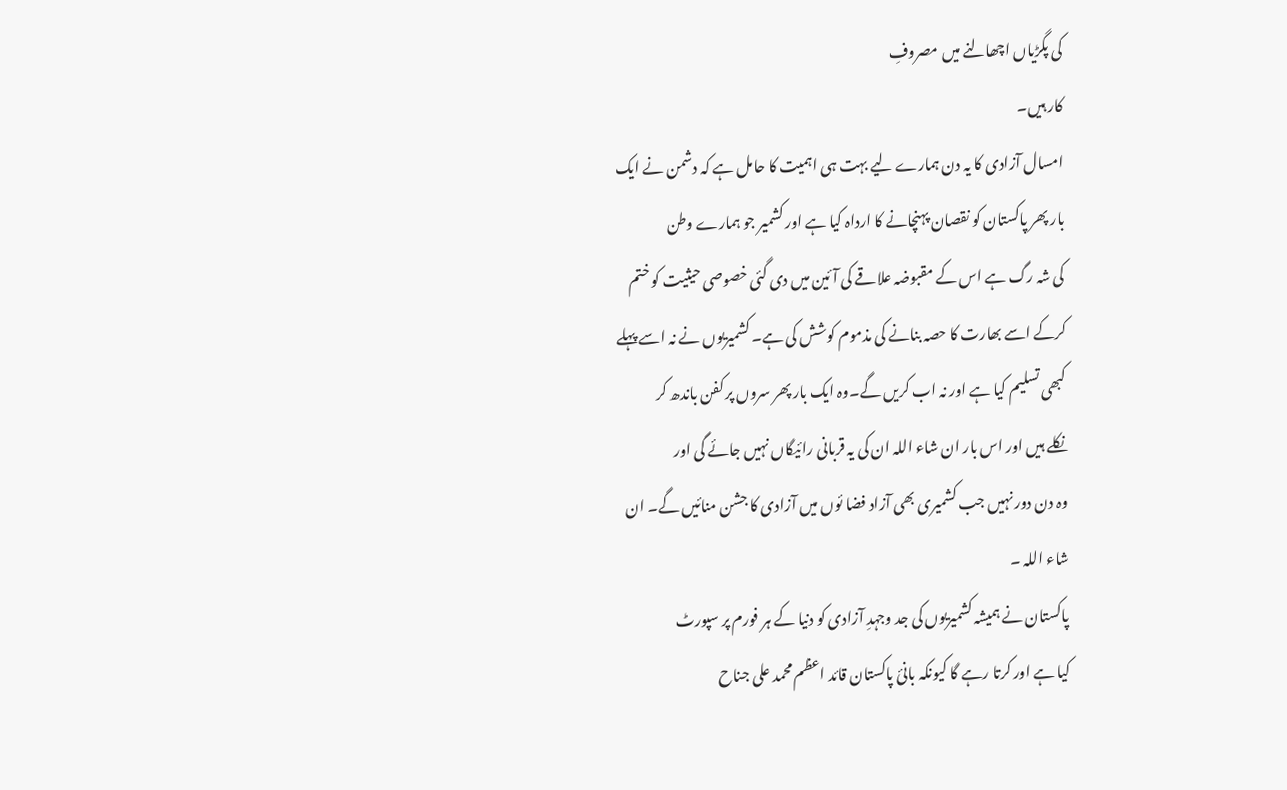کی پگڑیاں اچھالنے میں مصروفِ
کار ہیں۔
امسال آزادی کا یہ دن ہمارے لیے بہت ہی اہمیت کا حامل ہے کہ دشمن نے ایک
بار پھر پاکستان کو نقصان پہنچانے کا ارداہ کیا ہے اور کشمیر جو ہمارے وطن
کی شہ رگ ہے اس کے مقبوضہ علاقے کی آئین میں دی گئی خصوصی حیثیت کو ختم
کرکے اسے بھارت کا حصہ بنانے کی مذموم کوشش کی ہے۔ کشمیریوں نے نہ اسے پہلے
کبھی تسلیم کیا ہے اور نہ اب کریں گے۔وہ ایک بار پھر سروں پر کفن باندھ کر
نکلے ہیں اور اس بار ان شاء اللہ ان کی یہ قربانی رائیگاں نہیں جائے گی اور
وہ دن دور نہیں جب کشمیری بھی آزاد فضا ئوں میں آزادی کا جشن منائیں گے۔ ان
شاء اللہ ۔
پاکستان نے ہمیشہ کشمیریوں کی جد وجہدِ آزادی کو دنیا کے ہر فورم پر سپورٹ
کیا ہے اور کرتا رہے گا کیونکہ بانئ پاکستان قائد اعظم محمد علی جناح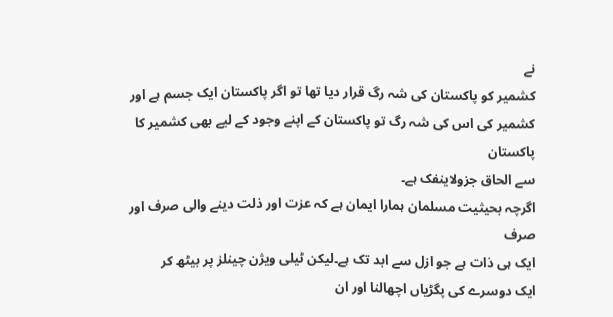نے
کشمیر کو پاکستان کی شہ رگ قرار دیا تھا تو اگر پاکستان ایک جسم ہے اور
کشمیر کی اس کی شہ رگ تو پاکستان کے اپنے وجود کے لیے بھی کشمیر کا پاکستان
سے الحاق جزولاینفک ہے۔
اگرچہ بحیثیت مسلمان ہمارا ایمان ہے کہ عزت اور ذلت دینے والی صرف اور صرف
ایک ہی ذات ہے جو ازل سے ابد تک ہے۔لیکن ٹیلی ویژن چینلز پر بیٹھ کر
ایک دوسرے کی پگڑیاں اچھالنا اور ان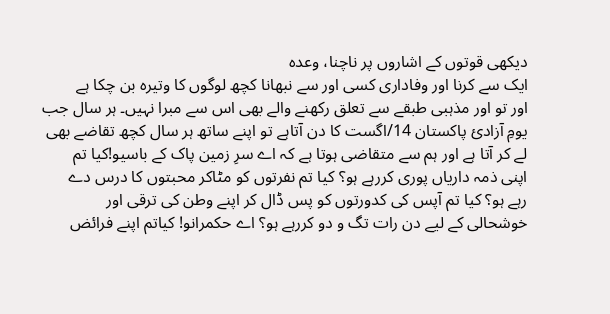دیکھی قوتوں کے اشاروں پر ناچنا، وعدہ
ایک سے کرنا اور وفاداری کسی اور سے نبھانا کچھ لوگوں کا وتیرہ بن چکا ہے
اور تو اور مذہبی طبقے سے تعلق رکھنے والے بھی اس سے مبرا نہیں۔ ہر سال جب
یومِ آزادئ پاکستان 14/اگست کا دن آتاہے تو اپنے ساتھ ہر سال کچھ تقاضے بھی
لے کر آتا ہے اور ہم سے متقاضی ہوتا ہے کہ اے سرِ زمین پاک کے باسیو!کیا تم
اپنی ذمہ داریاں پوری کررہے ہو؟ کیا تم نفرتوں کو مٹاکر محبتوں کا درس دے
رہے ہو؟ کیا تم آپس کی کدورتوں کو پس ڈال کر اپنے وطن کی ترقی اور
خوشحالی کے لیے دن رات تگ و دو کررہے ہو؟ اے حکمرانو! کیاتم اپنے فرائض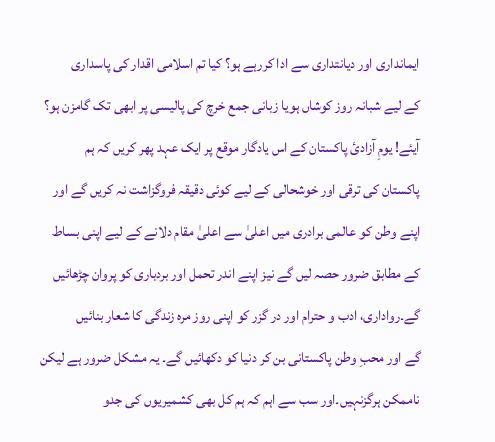ایمانداری اور دیانتداری سے ادا کررہے ہو؟ کیا تم اسلامی اقدار کی پاسداری
کے لیے شبانہ روز کوشاں ہویا زبانی جمع خرچ کی پالیسی پر ابھی تک گامزن ہو؟
آیئے! یومِ آزادئ پاکستان کے اس یادگار موقع پر ایک عہد پھر کریں کہ ہم
پاکستان کی ترقی اور خوشحالی کے لیے کوئی دقیقہ فروگزاشت نہ کریں گے اور
اپنے وطن کو عالمی برادری میں اعلیٰ سے اعلیٰ مقام دلانے کے لیے اپنی بساط
کے مطابق ضرور حصہ لیں گے نیز اپنے اندر تحمل اور بردباری کو پروان چڑھائیں
گے۔رواداری، ادب و حترام اور در گزر کو اپنی روز مرہ زندگی کا شعار بنائیں
گے اور محبِ وطن پاکستانی بن کر دنیا کو دکھائیں گے۔ یہ مشکل ضرور ہے لیکن
ناممکن ہرگزنہیں۔اور سب سے اہم کہ ہم کل بھی کشمیریوں کی جدو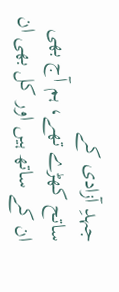جہدِ آزادی کے
ساتح کھڑے تھے، ہم آج بھی ان کے ساتھ ہیں اور کل بھی ان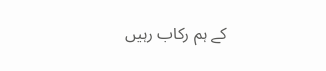کے ہم رکاب رہیں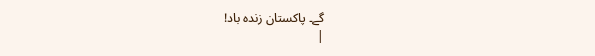گے۔ پاکستان زندہ باد!
|